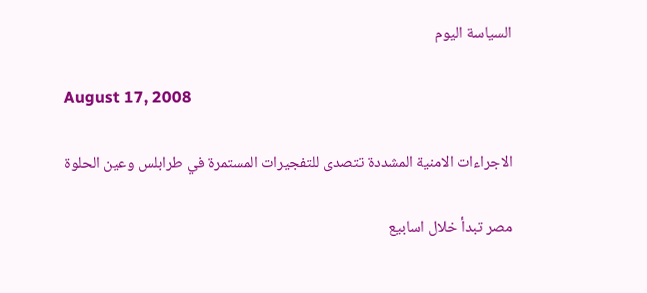السياسة اليوم

August 17, 2008

الاجراءات الامنية المشددة تتصدى للتفجيرات المستمرة في طرابلس وعين الحلوة

مصر تبدأ خلال اسابيع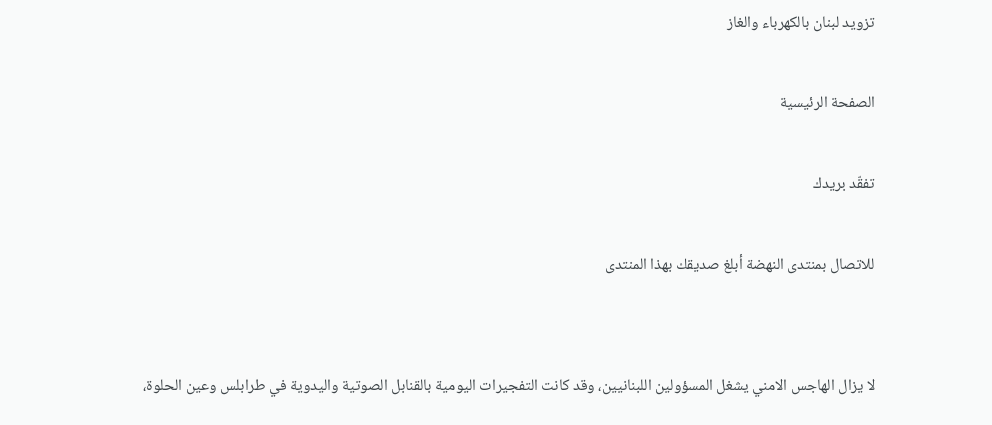تزويد لبنان بالكهرباء والغاز

الصفحة الرئيسية

تفقّد بريدك

للاتصال بمنتدى النهضة أبلغ صديقك بهذا المنتدى


لا يزال الهاجس الامني يشغل المسؤولين اللبنانيين، وقد كانت التفجيرات اليومية بالقنابل الصوتية واليدوية في طرابلس وعين الحلوة،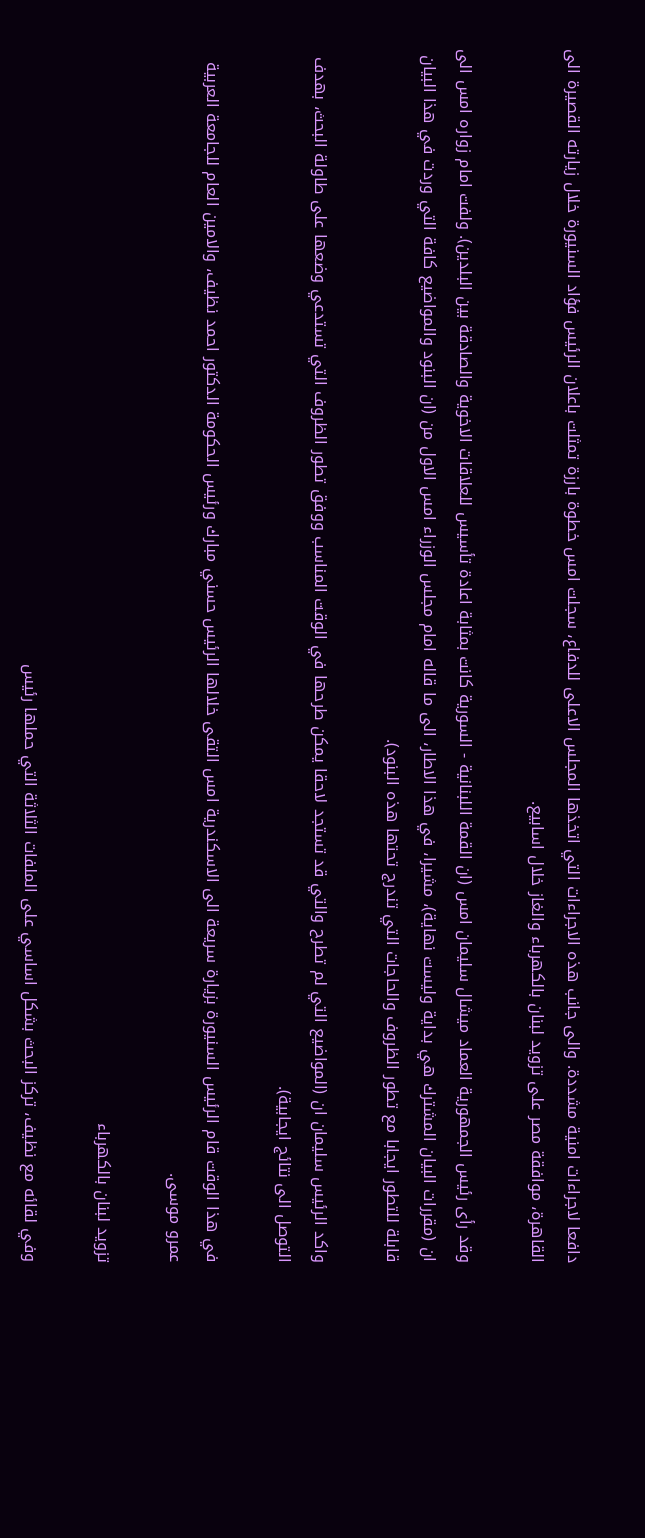دافعا لاجراءات امنية مشددة. والى جانب هذه الاجراءات التي اتخذها المجلس الاعلى للدفاع، سجلت امس خطوة بارزة تمثلت باعلان الرئيس فؤاد السنيورة خلال زيارته القصيرة الى القاهرة، موافقة مصر على تزويد لبنان بالكهرباء والغاز خلال اسابيع.

وقد رأى رئيس الجمهورية العماد ميشال سليمان امس (ان القمة اللبنانية - السورية كانت بمثابة اعادة تأسيس للعلاقات الاخوية والصادقة بين البلدين). ولفت امام زواره امس الى ان (مقررات البيان المشترك هي بداية وليست نهاية)، مشيرا، في هذا الاطار، الى ما قاله امام مجلس الوزراء امس الاول من (ان البنود والمواضيع كافة التي وردت في هذا البيان قابلة للتطور ايجابا مع تطور الظروف والحاجات التي تندرج تحتها هذه البنود).

واكد الرئيس سليمان ان (المواضيع التي لم تطرح والتي قد تستجد لاحقا يمكن طرحها في الوقت المناسب ووفق تطور الظروف التي تستدعي وضعها على طاولة البحث، بهدف التوصل الى نتائج ايجابية).

في هذا الوقت قام الرئيس السنيورة بزيارة سريعة الى الاسكندرية امس التقى خلالها الرئيس حسني مبارك ورئيس الحكومة الدكتور احمد نظيف، والامين العام للجامعة العربية عمرو موسى.

تزويد لبنان بالكهرباء

وفي لقائه مع نظيف، تركز البحث بشكل اساسي على الملفات الثلاثة التي حملها رئيس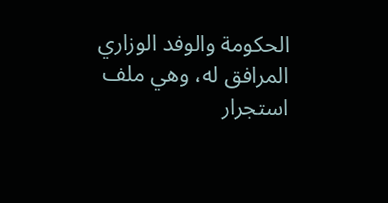الحكومة والوفد الوزاري المرافق له، وهي ملف استجرار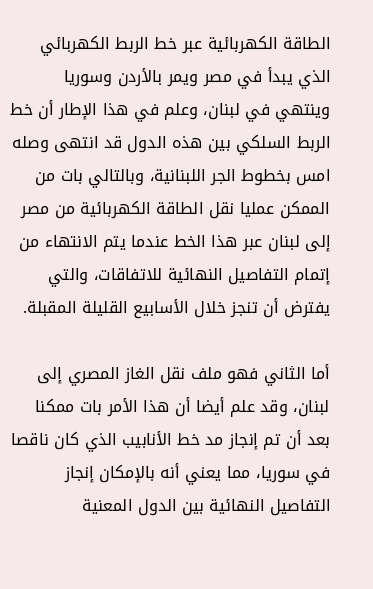الطاقة الكهربائية عبر خط الربط الكهربائي الذي يبدأ في مصر ويمر بالأردن وسوريا وينتهي في لبنان، وعلم في هذا الإطار أن خط الربط السلكي بين هذه الدول قد انتهى وصله امس بخطوط الجر اللبنانية، وبالتالي بات من الممكن عمليا نقل الطاقة الكهربائية من مصر إلى لبنان عبر هذا الخط عندما يتم الانتهاء من إتمام التفاصيل النهائية للاتفاقات، والتي يفترض أن تنجز خلال الأسابيع القليلة المقبلة.

أما الثاني فهو ملف نقل الغاز المصري إلى لبنان، وقد علم أيضا أن هذا الأمر بات ممكنا بعد أن تم إنجاز مد خط الأنابيب الذي كان ناقصا في سوريا، مما يعني أنه بالإمكان إنجاز التفاصيل النهائية بين الدول المعنية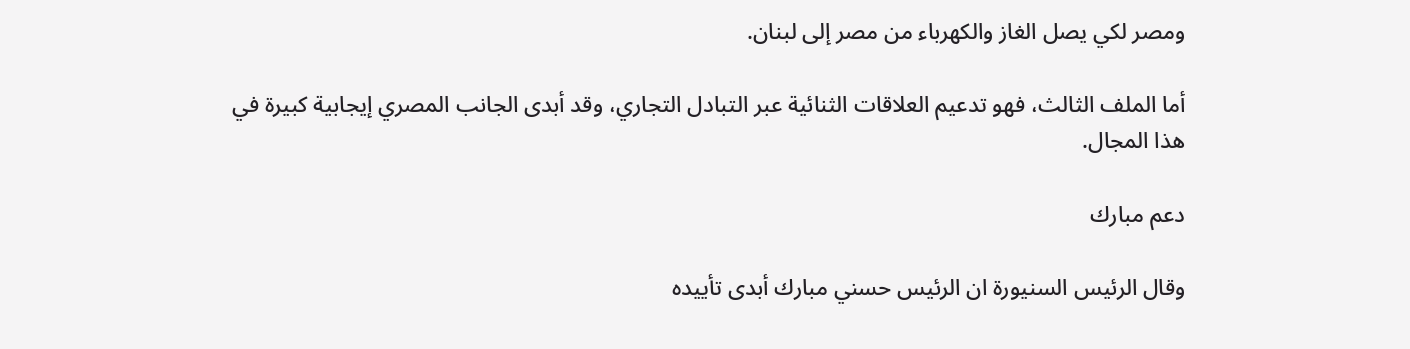ومصر لكي يصل الغاز والكهرباء من مصر إلى لبنان.

أما الملف الثالث، فهو تدعيم العلاقات الثنائية عبر التبادل التجاري، وقد أبدى الجانب المصري إيجابية كبيرة في هذا المجال.

دعم مبارك

وقال الرئيس السنيورة ان الرئيس حسني مبارك أبدى تأييده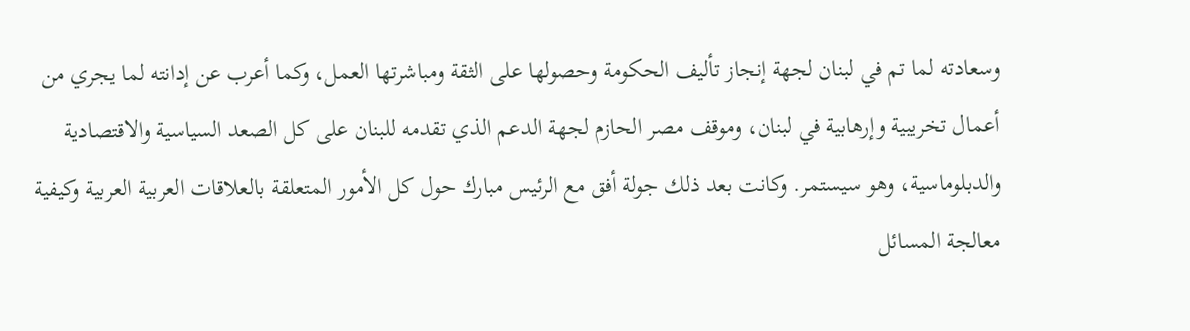وسعادته لما تم في لبنان لجهة إنجاز تأليف الحكومة وحصولها على الثقة ومباشرتها العمل، وكما أعرب عن إدانته لما يجري من أعمال تخريبية وإرهابية في لبنان، وموقف مصر الحازم لجهة الدعم الذي تقدمه للبنان على كل الصعد السياسية والاقتصادية والدبلوماسية، وهو سيستمر. وكانت بعد ذلك جولة أفق مع الرئيس مبارك حول كل الأمور المتعلقة بالعلاقات العربية العربية وكيفية معالجة المسائل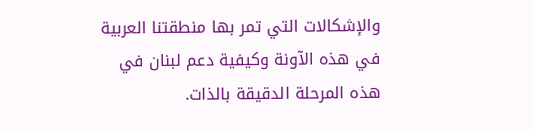والإشكالات التي تمر بها منطقتنا العربية في هذه الآونة وكيفية دعم لبنان في هذه المرحلة الدقيقة بالذات.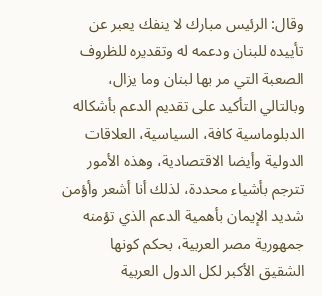وقال: الرئيس مبارك لا ينفك يعبر عن تأييده للبنان ودعمه له وتقديره للظروف الصعبة التي مر بها لبنان وما يزال، وبالتالي التأكيد على تقديم الدعم بأشكاله الدبلوماسية كافة، السياسية، العلاقات الدولية وأيضا الاقتصادية، وهذه الأمور تترجم بأشياء محددة، لذلك أنا أشعر وأؤمن شديد الإيمان بأهمية الدعم الذي تؤمنه جمهورية مصر العربية، بحكم كونها الشقيق الأكبر لكل الدول العربية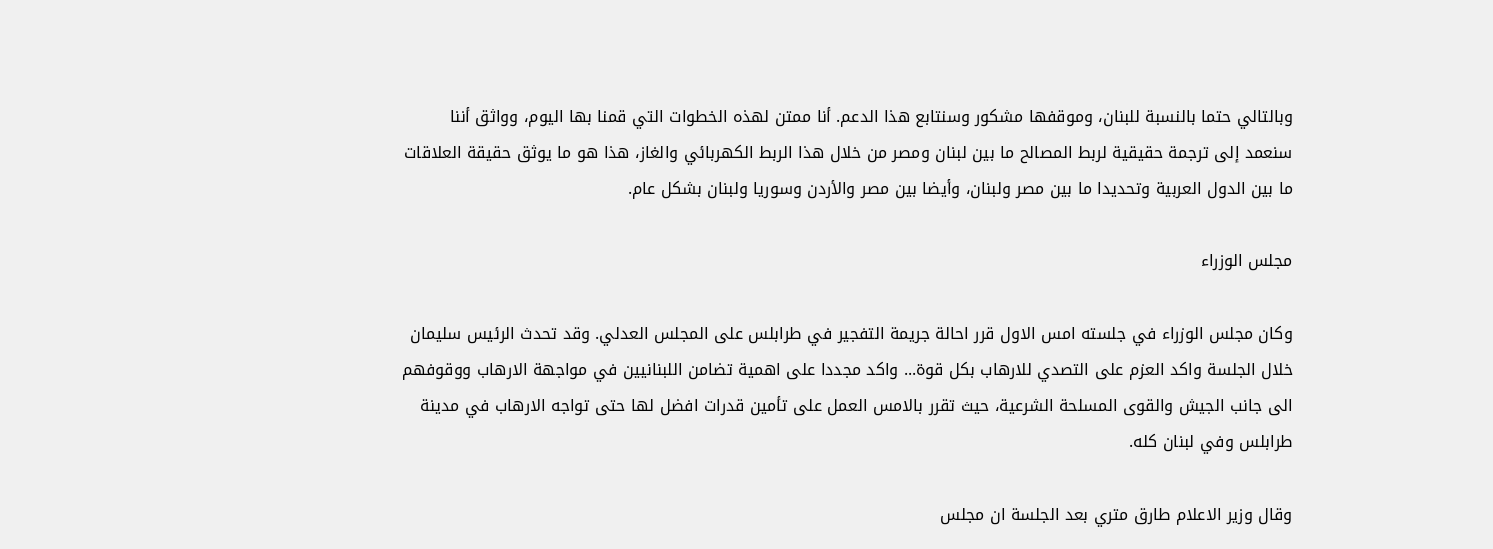وبالتالي حتما بالنسبة للبنان، وموقفها مشكور وسنتابع هذا الدعم. أنا ممتن لهذه الخطوات التي قمنا بها اليوم، وواثق أننا سنعمد إلى ترجمة حقيقية لربط المصالح ما بين لبنان ومصر من خلال هذا الربط الكهربائي والغاز، هذا هو ما يوثق حقيقة العلاقات ما بين الدول العربية وتحديدا ما بين مصر ولبنان، وأيضا بين مصر والأردن وسوريا ولبنان بشكل عام.

مجلس الوزراء

وكان مجلس الوزراء في جلسته امس الاول قرر احالة جريمة التفجير في طرابلس على المجلس العدلي. وقد تحدث الرئيس سليمان خلال الجلسة واكد العزم على التصدي للارهاب بكل قوة... واكد مجددا على اهمية تضامن اللبنانيين في مواجهة الارهاب ووقوفهم الى جانب الجيش والقوى المسلحة الشرعية، حيث تقرر بالامس العمل على تأمين قدرات افضل لها حتى تواجه الارهاب في مدينة طرابلس وفي لبنان كله.

وقال وزير الاعلام طارق متري بعد الجلسة ان مجلس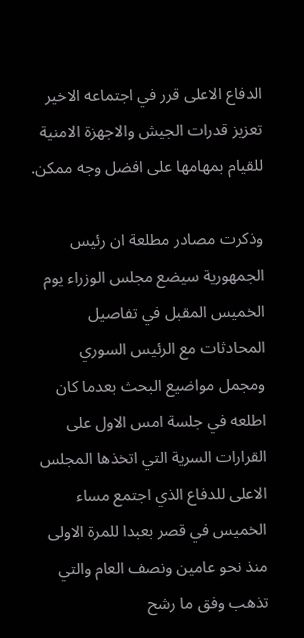الدفاع الاعلى قرر في اجتماعه الاخير تعزيز قدرات الجيش والاجهزة الامنية للقيام بمهامها على افضل وجه ممكن.

وذكرت مصادر مطلعة ان رئيس الجمهورية سيضع مجلس الوزراء يوم الخميس المقبل في تفاصيل المحادثات مع الرئيس السوري ومجمل مواضيع البحث بعدما كان اطلعه في جلسة امس الاول على القرارات السرية التي اتخذها المجلس الاعلى للدفاع الذي اجتمع مساء الخميس في قصر بعبدا للمرة الاولى منذ نحو عامين ونصف العام والتي تذهب وفق ما رشح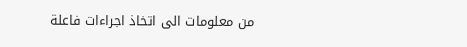من معلومات الى اتخاذ اجراءات فاعلة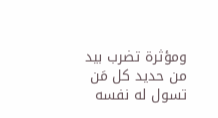ومؤثرة تضرب بيد من حديد كل مَن تسول له نفسه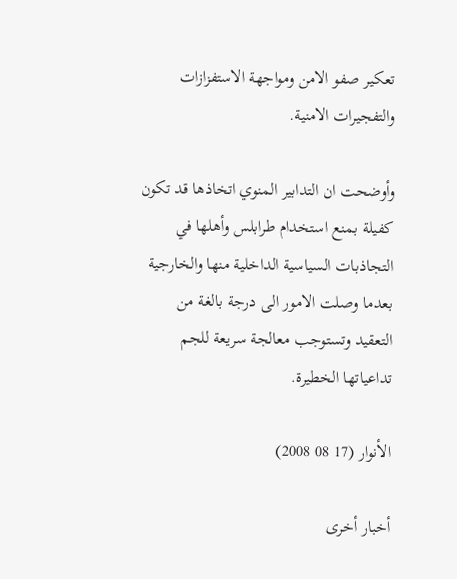تعكير صفو الامن ومواجهة الاستفزازات والتفجيرات الامنية.

وأوضحت ان التدابير المنوي اتخاذها قد تكون كفيلة بمنع استخدام طرابلس وأهلها في التجاذبات السياسية الداخلية منها والخارجية بعدما وصلت الامور الى درجة بالغة من التعقيد وتستوجب معالجة سريعة للجم تداعياتها الخطيرة.

الأنوار (17 08 2008)

أخبار أخرى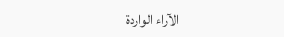الآراء الواردة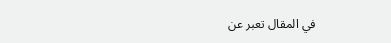في المقال تعبر عن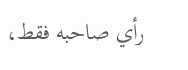رأي صاحبه فقط،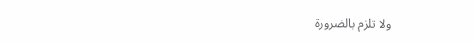ولا تلزم بالضرورة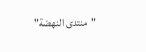"منتدى النهضة"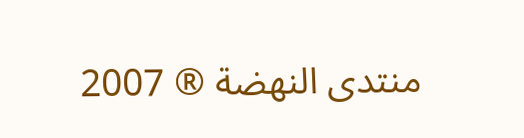منتدى النهضة ® 2007